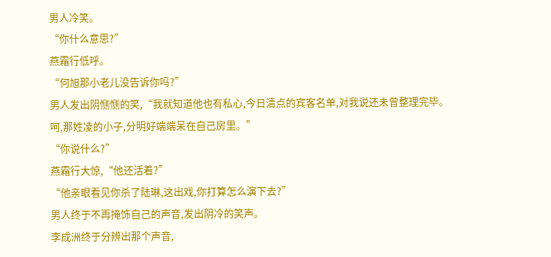男人冷笑。
“你什么意思?”
燕霜行低呼。
“何旭那小老儿没告诉你吗?”
男人发出阴恻恻的笑,“我就知道他也有私心,今日清点的宾客名单,对我说还未曾整理完毕。
呵,那姓凌的小子,分明好端端呆在自己房里。”
“你说什么?”
燕霜行大惊,“他还活着?”
“他亲眼看见你杀了陆琳,这出戏,你打算怎么演下去?”
男人终于不再掩饰自己的声音,发出阴冷的笑声。
李成洲终于分辨出那个声音,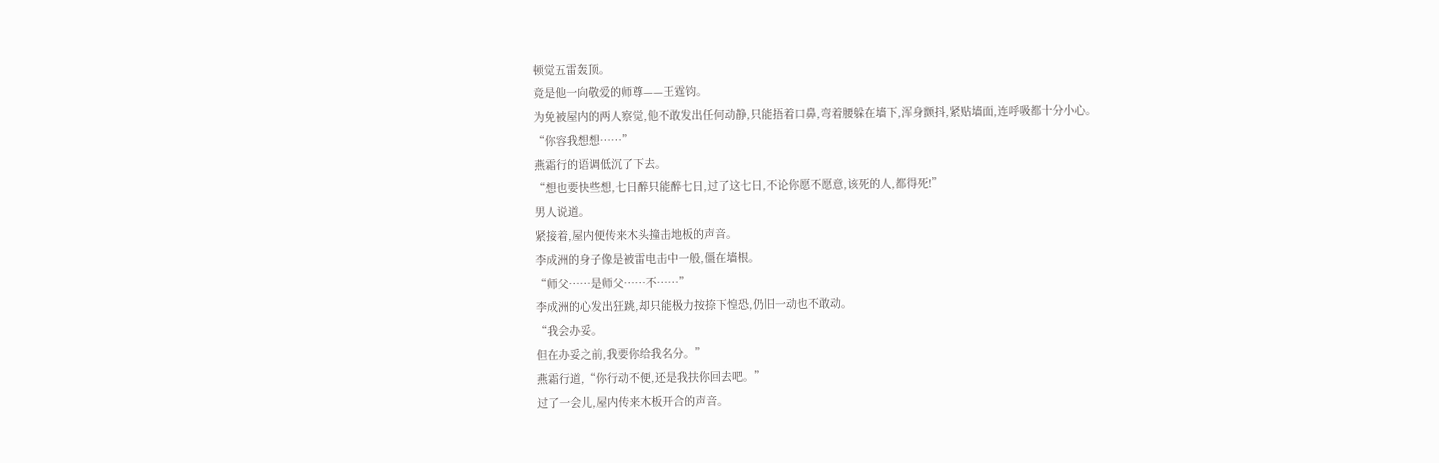顿觉五雷轰顶。
竟是他一向敬爱的师尊——王霆钧。
为免被屋内的两人察觉,他不敢发出任何动静,只能捂着口鼻,弯着腰躲在墙下,浑身颤抖,紧贴墙面,连呼吸都十分小心。
“你容我想想……”
燕霜行的语调低沉了下去。
“想也要快些想,七日醉只能醉七日,过了这七日,不论你愿不愿意,该死的人,都得死!”
男人说道。
紧接着,屋内便传来木头撞击地板的声音。
李成洲的身子像是被雷电击中一般,僵在墙根。
“师父……是师父……不……”
李成洲的心发出狂跳,却只能极力按捺下惶恐,仍旧一动也不敢动。
“我会办妥。
但在办妥之前,我要你给我名分。”
燕霜行道,“你行动不便,还是我扶你回去吧。”
过了一会儿,屋内传来木板开合的声音。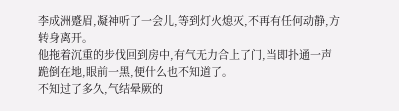李成洲蹙眉,凝神听了一会儿,等到灯火熄灭,不再有任何动静,方转身离开。
他拖着沉重的步伐回到房中,有气无力合上了门,当即扑通一声跪倒在地,眼前一黑,便什么也不知道了。
不知过了多久,气结晕厥的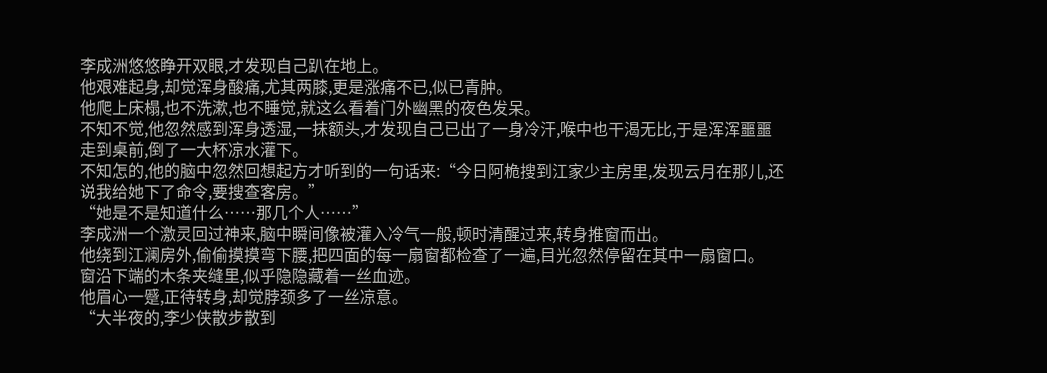李成洲悠悠睁开双眼,才发现自己趴在地上。
他艰难起身,却觉浑身酸痛,尤其两膝,更是涨痛不已,似已青肿。
他爬上床榻,也不洗漱,也不睡觉,就这么看着门外幽黑的夜色发呆。
不知不觉,他忽然感到浑身透湿,一抹额头,才发现自己已出了一身冷汗,喉中也干渴无比,于是浑浑噩噩走到桌前,倒了一大杯凉水灌下。
不知怎的,他的脑中忽然回想起方才听到的一句话来:“今日阿桅搜到江家少主房里,发现云月在那儿,还说我给她下了命令,要搜查客房。”
“她是不是知道什么……那几个人……”
李成洲一个激灵回过神来,脑中瞬间像被灌入冷气一般,顿时清醒过来,转身推窗而出。
他绕到江澜房外,偷偷摸摸弯下腰,把四面的每一扇窗都检查了一遍,目光忽然停留在其中一扇窗口。
窗沿下端的木条夹缝里,似乎隐隐藏着一丝血迹。
他眉心一蹙,正待转身,却觉脖颈多了一丝凉意。
“大半夜的,李少侠散步散到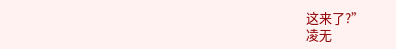这来了?”
凌无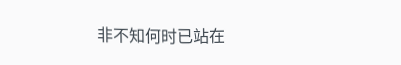非不知何时已站在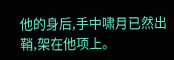他的身后,手中啸月已然出鞘,架在他项上。